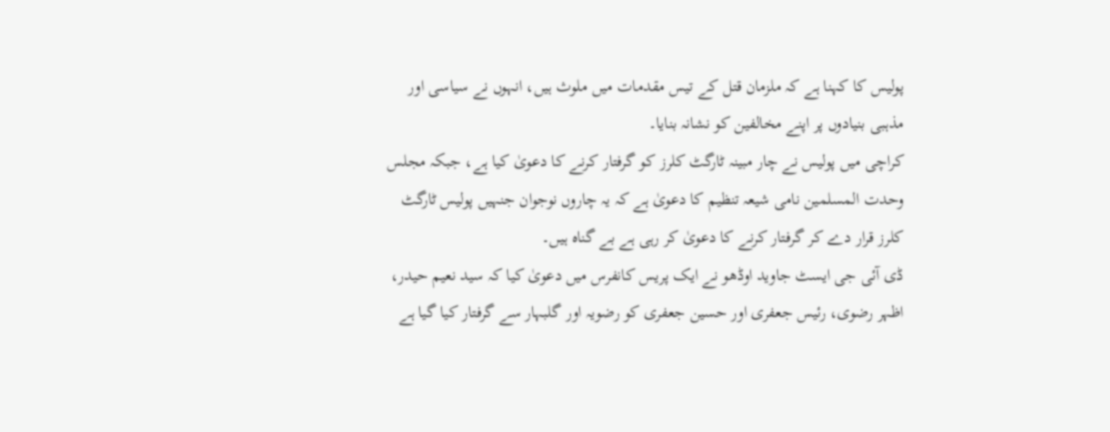پولیس کا کہنا ہے کہ ملزمان قتل کے تیس مقدمات میں ملوث ہیں، انہوں نے سیاسی اور مذہبی بنیادوں پر اپنے مخالفین کو نشانہ بنایا۔
کراچی میں پولیس نے چار مبینہ ٹارگٹ کلرز کو گرفتار کرنے کا دعویٰ کیا ہے، جبکہ مجلس وحدت المسلمین نامی شیعہ تنظیم کا دعویٰ ہے کہ یہ چاروں نوجوان جنہیں پولیس ٹارگٹ کلرز قرار دے کر گرفتار کرنے کا دعویٰ کر رہی ہے بے گناہ ہیں۔
ڈی آئی جی ایسٹ جاوید اوڈھو نے ایک پریس کانفرس میں دعویٰ کیا کہ سید نعیم حیدر، اظہر رضوی، رئیس جعفری اور حسین جعفری کو رضویہ اور گلبہار سے گرفتار کیا گیا ہے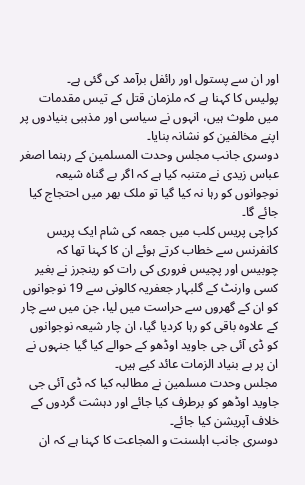اور ان سے پستول اور رائفل برآمد کی گئی ہے۔
پولیس کا کہنا ہے کہ ملزمان قتل کے تیس مقدمات میں ملوث ہیں، انہوں نے سیاسی اور مذہبی بنیادوں پر اپنے مخالفین کو نشانہ بنایا۔
دوسری جانب مجلس وحدت المسلمین کے رہنما اصغر عباس زیدی نے متنبہ کیا ہے کہ اگر بے گناہ شیعہ نوجوانوں کو رہا نہ کیا گیا تو ملک بھر میں احتجاج کیا جائے گا۔
کراچی پریس کلب میں جمعہ کی شام ایک پریس کانفرنس سے خطاب کرتے ہوئے ان کا کہنا تھا کہ چوبیس اور پچیس فروری کی رات کو رینجرز نے بغیر کسی وارنٹ کے گلبہار جعفریہ کالونی سے 19 نوجوانوں کو ان کے گھروں سے حراست میں لیا، جن میں سے چار کے علاوہ باقی کو رہا کردیا گیا، ان چار شیعہ نوجوانوں کو ڈی آئی جی جاوید اوڈھو کے حوالے کیا گیا جنہوں نے ان پر بے بنیاد الزمات عائد کیے ہیں۔
مجلس وحدت مسلمین نے مطالبہ کیا کہ ڈی آئی جی جاوید اوڈھو کو برطرف کیا جائے اور دہشت گردوں کے خلاف آپریشن کیا جائے۔
دوسری جانب اہلسنت و المجاعت کا کہنا ہے کہ ان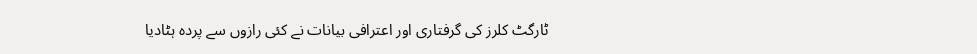ٹارگٹ کلرز کی گرفتاری اور اعترافی بیانات نے کئی رازوں سے پردہ ہٹادیا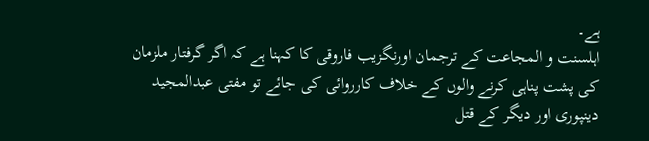ہے۔
اہلسنت و المجاعت کے ترجمان اورنگزیب فاروقی کا کہنا ہے کہ اگر گرفتار ملزمان کی پشت پناہی کرنے والوں کے خلاف کارروائی کی جائے تو مفتی عبدالمجید دینپوری اور دیگر کے قتل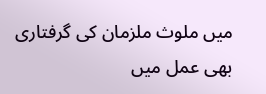میں ملوث ملزمان کی گرفتاری بھی عمل میں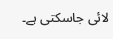لائی جاسکتی ہے۔